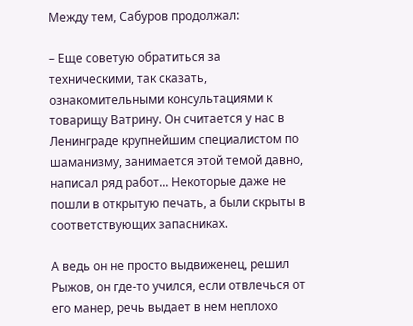Между тем, Сабуров продолжал:

– Еще советую обратиться за техническими, так сказать, ознакомительными консультациями к товарищу Ватрину. Он считается у нас в Ленинграде крупнейшим специалистом по шаманизму, занимается этой темой давно, написал ряд работ... Некоторые даже не пошли в открытую печать, а были скрыты в соответствующих запасниках.

А ведь он не просто выдвиженец, решил Рыжов, он где-то учился, если отвлечься от его манер, речь выдает в нем неплохо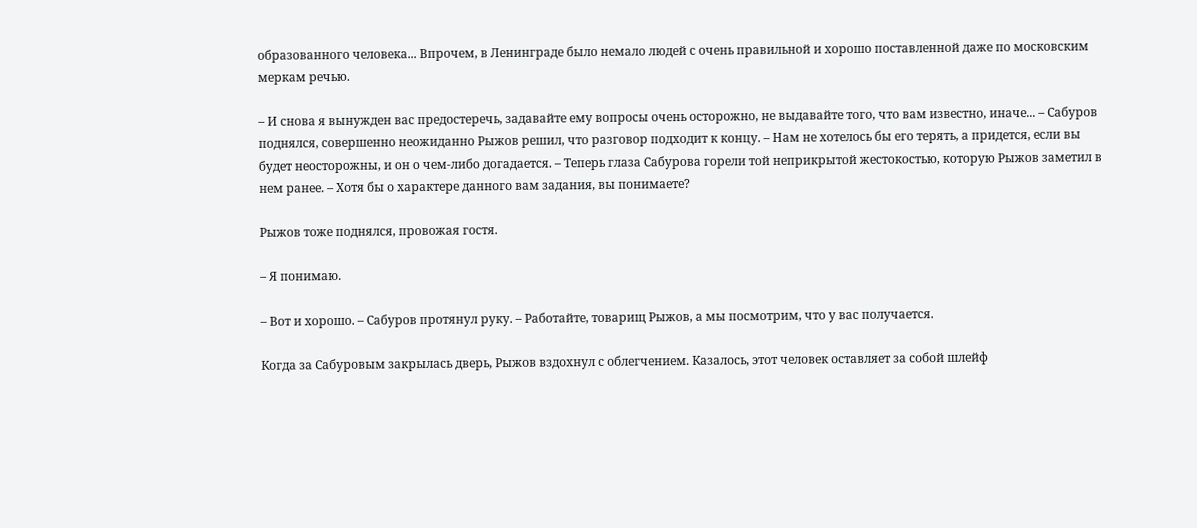образованного человека... Впрочем, в Ленинграде было немало людей с очень правильной и хорошо поставленной даже по московским меркам речью.

– И снова я вынужден вас предостеречь, задавайте ему вопросы очень осторожно, не выдавайте того, что вам известно, иначе... – Сабуров поднялся, совершенно неожиданно Рыжов решил, что разговор подходит к концу. – Нам не хотелось бы его терять, а придется, если вы будет неосторожны, и он о чем-либо догадается. – Теперь глаза Сабурова горели той неприкрытой жестокостью, которую Рыжов заметил в нем ранее. – Хотя бы о характере данного вам задания, вы понимаете?

Рыжов тоже поднялся, провожая гостя.

– Я понимаю.

– Вот и хорошо. – Сабуров протянул руку. – Работайте, товарищ Рыжов, а мы посмотрим, что у вас получается.

Когда за Сабуровым закрылась дверь, Рыжов вздохнул с облегчением. Казалось, этот человек оставляет за собой шлейф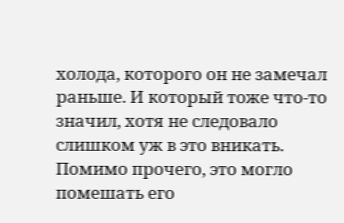холода, которого он не замечал раньше. И который тоже что-то значил, хотя не следовало слишком уж в это вникать. Помимо прочего, это могло помешать его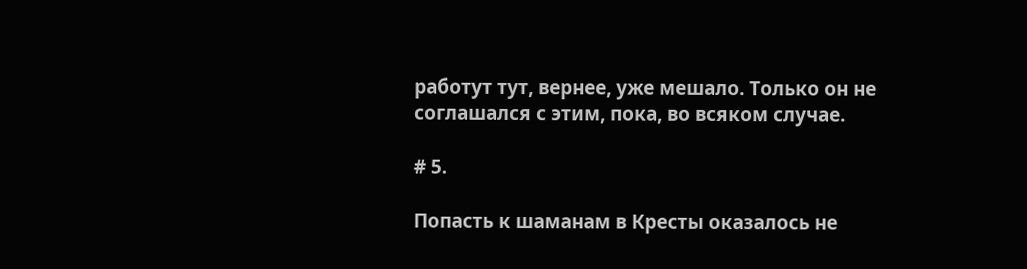работут тут, вернее, уже мешало. Только он не соглашался с этим, пока, во всяком случае.

# 5.

Попасть к шаманам в Кресты оказалось не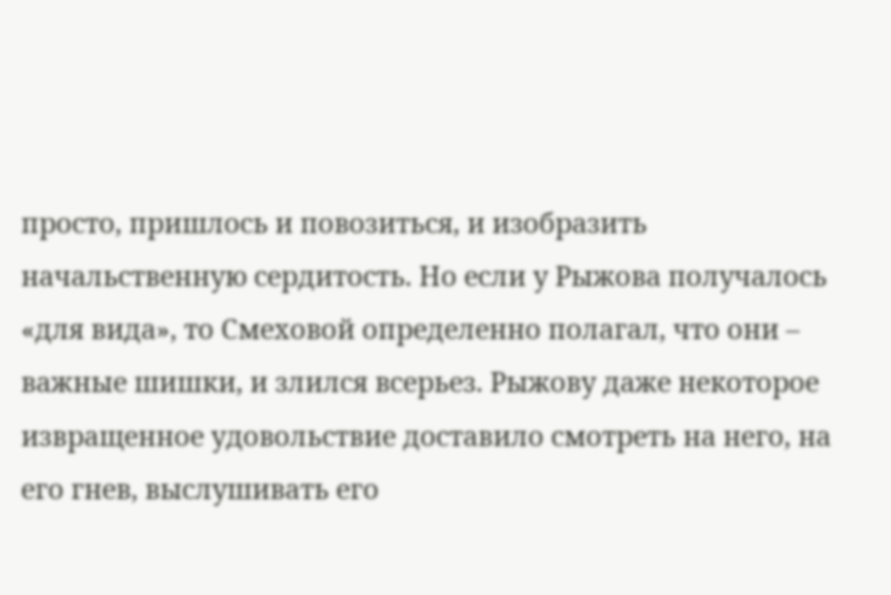просто, пришлось и повозиться, и изобразить начальственную сердитость. Но если у Рыжова получалось «для вида», то Смеховой определенно полагал, что они – важные шишки, и злился всерьез. Рыжову даже некоторое извращенное удовольствие доставило смотреть на него, на его гнев, выслушивать его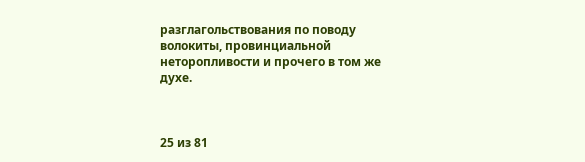разглагольствования по поводу волокиты, провинциальной неторопливости и прочего в том же духе.



25 из 81